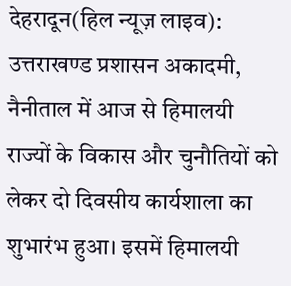देहरादून(हिल न्यूज़ लाइव): उत्तराखण्ड प्रशासन अकादमी, नैनीताल में आज से हिमालयी राज्यों के विकास और चुनौतियों को लेकर दो दिवसीय कार्यशाला का शुभारंभ हुआ। इसमें हिमालयी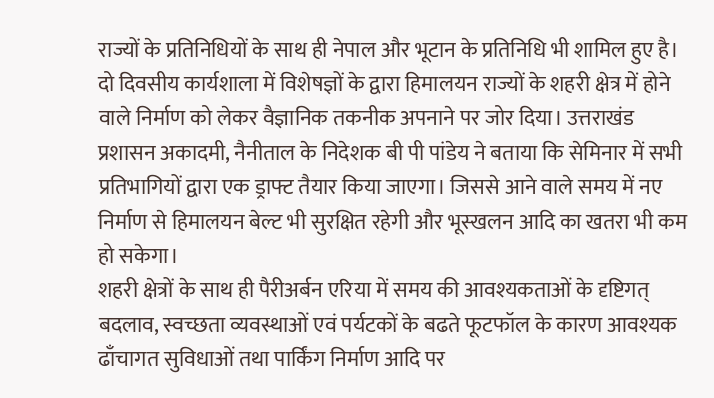राज्यों के प्रतिनिधियों के साथ ही नेपाल और भूटान के प्रतिनिधि भी शामिल हुए है।
दो दिवसीय कार्यशाला में विशेषज्ञों के द्वारा हिमालयन राज्यों के शहरी क्षेत्र में होने वाले निर्माण को लेकर वैज्ञानिक तकनीक अपनाने पर जोर दिया। उत्तराखंड प्रशासन अकादमी, नैनीताल के निदेशक बी पी पांडेय ने बताया कि सेमिनार में सभी प्रतिभागियों द्वारा एक ड्राफ्ट तैयार किया जाएगा। जिससे आने वाले समय में नए निर्माण से हिमालयन बेल्ट भी सुरक्षित रहेगी और भूस्खलन आदि का खतरा भी कम हो सकेगा।
शहरी क्षेत्रों के साथ ही पैरीअर्बन एरिया में समय की आवश्यकताओं के दृष्टिगत् बदलाव, स्वच्छता व्यवस्थाओं एवं पर्यटकों के बढते फूटफॉल के कारण आवश्यक ढाँचागत सुविधाओं तथा पार्किंग निर्माण आदि पर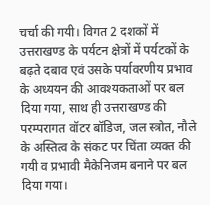चर्चा की गयी। विगत 2 दशकों में उत्तराखण्ड के पर्यटन क्षेत्रों में पर्यटकों के बढ़ते दबाव एवं उसके पर्यावरणीय प्रभाव के अध्ययन की आवश्यकताओं पर बल दिया गया, साथ ही उत्तराखण्ड की परम्परागत वॉटर बॉडिज, जल स्त्रोत, नौले के अस्तित्व के संकट पर चिंता व्यक्त की गयी व प्रभावी मैकेनिजम बनाने पर बल दिया गया।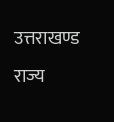उत्तराखण्ड राज्य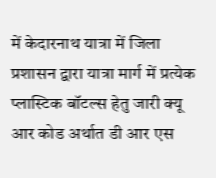में केदारनाथ यात्रा में जिला प्रशासन द्वारा यात्रा मार्ग में प्रत्येक प्लास्टिक बॉटल्स हेतु जारी क्यू आर कोड अर्थात डी आर एस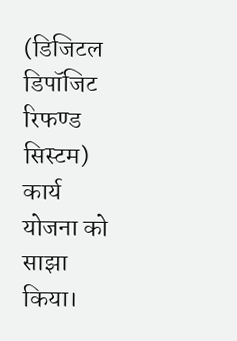(डिजिटल डिपॉजिट रिफण्ड सिस्टम) कार्य योजना को साझा किया।